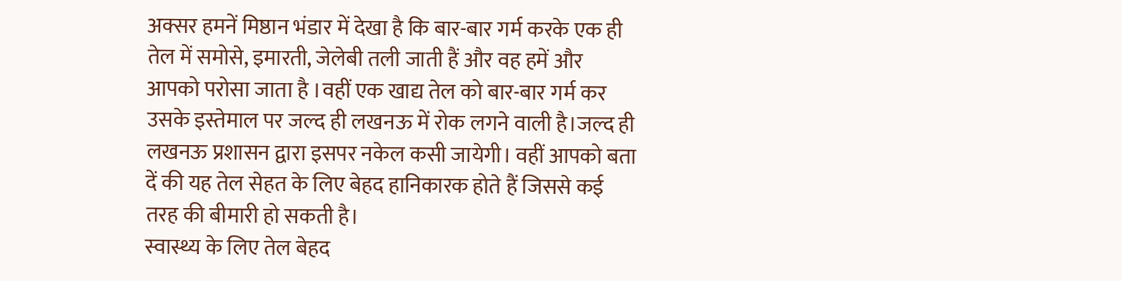अक्सर हमनें मिष्ठान भंडार में देखा है कि बार-बार गर्म करके एक ही तेल में समोसे, इमारती, जेलेबी तली जाती हैं और वह हमें और आपको परोसा जाता है ।वहीं एक खाद्य तेल को बार-बार गर्म कर उसके इस्तेमाल पर जल्द ही लखनऊ में रोक लगने वाली है।जल्द ही लखनऊ प्रशासन द्वारा इसपर नकेल कसी जायेगी। वहीं आपको बता दें की यह तेल सेहत के लिए बेहद हानिकारक होते हैं जिससे कई तरह की बीमारी हो सकती है।
स्वास्थ्य के लिए तेल बेहद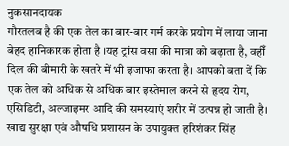नुकसानदायक
गौरतलब है की एक तेल का बार-बार गर्म करके प्रयोग में लाया जाना बेहद हानिकारक होता है ।यह ट्रांस वसा की मात्रा को बढ़ाता है, वहीँ दिल की बीमारी के खतरे में भी इजाफा करता है। आपको बता दें कि एक तेल को अधिक से अधिक बार इस्तेमाल करने से हृदय रोग, एसिडिटी, अल्जाइमर आदि की समस्याएं शरीर में उत्पन्न हो जाती है।
खाद्य सुरक्षा एवं औषधि प्रशासन के उपायुक्त हरिशंकर सिंह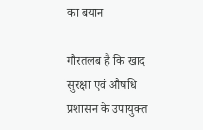का बयान

गौरतलब है कि खाद सुरक्षा एवं औषधि प्रशासन के उपायुक्त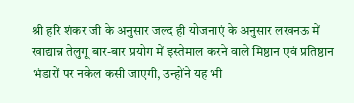श्री हरि शंकर जी के अनुसार जल्द ही योजनाएं के अनुसार लखनऊ में खाद्यान्न तेलुगू बार-बार प्रयोग में इस्तेमाल करने वाले मिष्ठान एवं प्रतिष्ठान भंडारों पर नकेल कसी जाएगी, उन्होंने यह भी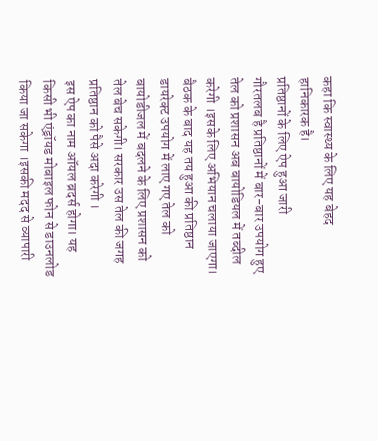कहा कि स्वास्थ्य के लिए यह बेहद हानिकारक है।
प्रतिष्ठानों के लिए ऐप हुआ जारी
गौरतलब है प्रतिष्ठानों में बार-बार उपयोग हुए तेल को प्रशासन अब बायोडियल में तब्दील करेगी ।इसके लिए अभियान चलाया जाएगा। बैठक के बाद यह तय हुआ की प्रतिष्ठान डायरेक्ट उपयोग में लाए गए तेल को बायोडीजल में बदलने के लिए प्रशासन को तेल बेच सकेगी। सरकार उस तेल की जगह प्रतिष्ठान को पैसे अदा करेगी ।
इस ऐप का नाम ऑयल ब्रदर्स होगा। यह किसी भी एंड्रॉयड मोबाइल फोन से डाउनलोड किया जा सकेगा ।इसकी मदद से व्यापारी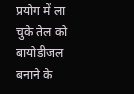प्रयोग में ला चुके तेल को बायोडीजल बनाने के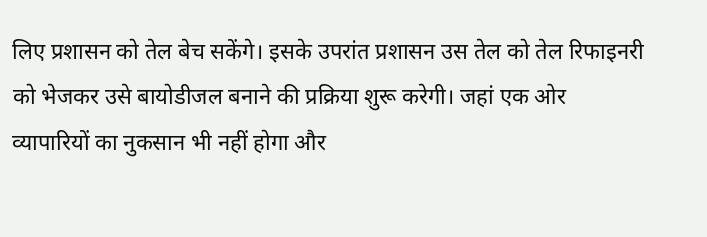लिए प्रशासन को तेल बेच सकेंगे। इसके उपरांत प्रशासन उस तेल को तेल रिफाइनरी को भेजकर उसे बायोडीजल बनाने की प्रक्रिया शुरू करेगी। जहां एक ओर व्यापारियों का नुकसान भी नहीं होगा और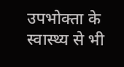उपभोक्ता के स्वास्थ्य से भी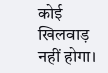कोई खिलवाड़ नहीं होगा।